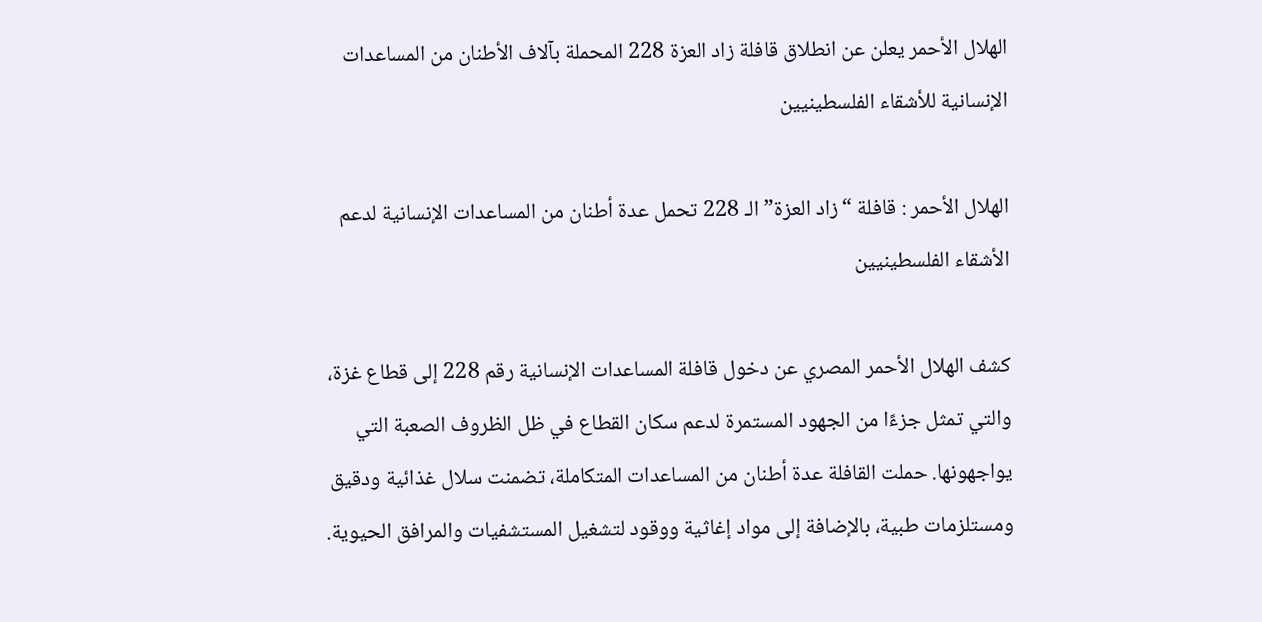الهلال الأحمر يعلن عن انطلاق قافلة زاد العزة 228 المحملة بآلاف الأطنان من المساعدات الإنسانية للأشقاء الفلسطينيين

الهلال الأحمر : قافلة “زاد العزة” الـ 228 تحمل عدة أطنان من المساعدات الإنسانية لدعم الأشقاء الفلسطينيين

كشف الهلال الأحمر المصري عن دخول قافلة المساعدات الإنسانية رقم 228 إلى قطاع غزة، والتي تمثل جزءًا من الجهود المستمرة لدعم سكان القطاع في ظل الظروف الصعبة التي يواجهونها. حملت القافلة عدة أطنان من المساعدات المتكاملة، تضمنت سلال غذائية ودقيق ومستلزمات طبية، بالإضافة إلى مواد إغاثية ووقود لتشغيل المستشفيات والمرافق الحيوية.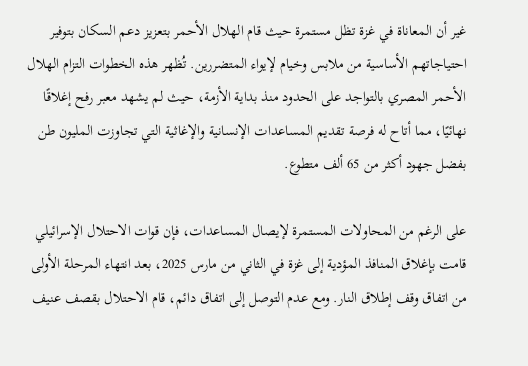غير أن المعاناة في غزة تظل مستمرة حيث قام الهلال الأحمر بتعزيز دعم السكان بتوفير احتياجاتهم الأساسية من ملابس وخيام لإيواء المتضررين. تُظهر هذه الخطوات التزام الهلال الأحمر المصري بالتواجد على الحدود منذ بداية الأزمة، حيث لم يشهد معبر رفح إغلاقًا نهائيًا، مما أتاح له فرصة تقديم المساعدات الإنسانية والإغاثية التي تجاوزت المليون طن بفضل جهود أكثر من 65 ألف متطوع.

على الرغم من المحاولات المستمرة لإيصال المساعدات، فإن قوات الاحتلال الإسرائيلي قامت بإغلاق المنافذ المؤدية إلى غزة في الثاني من مارس 2025، بعد انتهاء المرحلة الأولى من اتفاق وقف إطلاق النار. ومع عدم التوصل إلى اتفاق دائم، قام الاحتلال بقصف عنيف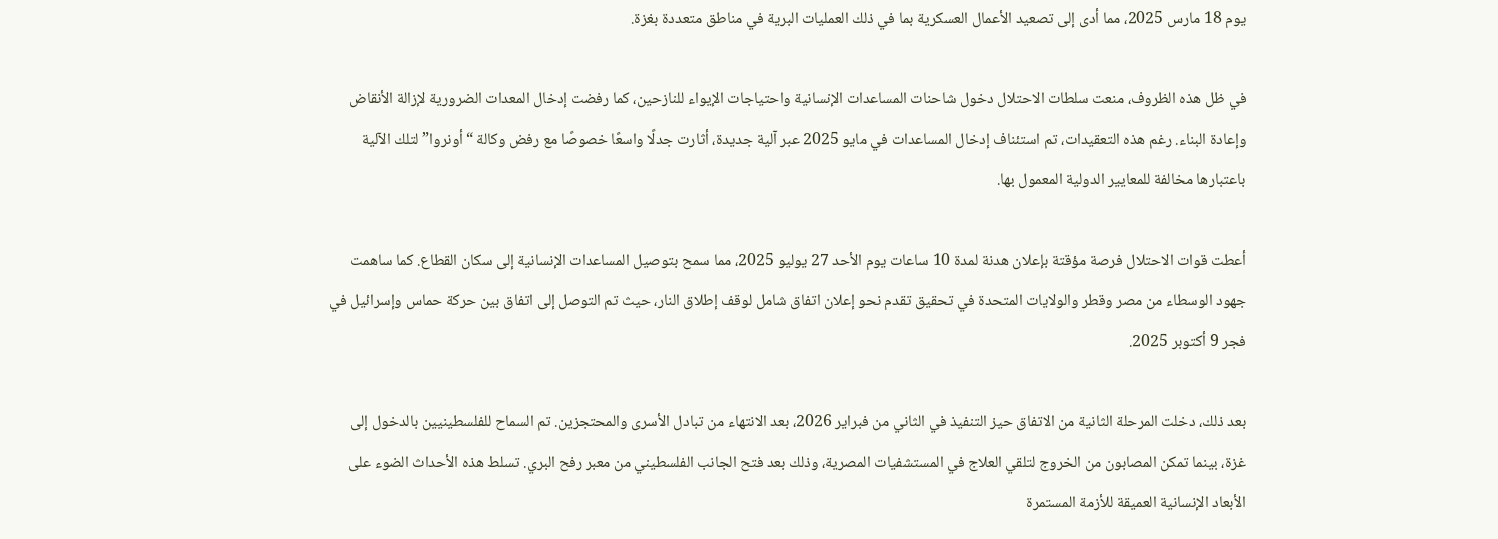يوم 18 مارس 2025، مما أدى إلى تصعيد الأعمال العسكرية بما في ذلك العمليات البرية في مناطق متعددة بغزة.

في ظل هذه الظروف، منعت سلطات الاحتلال دخول شاحنات المساعدات الإنسانية واحتياجات الإيواء للنازحين، كما رفضت إدخال المعدات الضرورية لإزالة الأنقاض وإعادة البناء. رغم هذه التعقيدات، تم استئناف إدخال المساعدات في مايو 2025 عبر آلية جديدة، أثارت جدلًا واسعًا خصوصًا مع رفض وكالة “أونروا” لتلك الآلية باعتبارها مخالفة للمعايير الدولية المعمول بها.

أعطت قوات الاحتلال فرصة مؤقتة بإعلان هدنة لمدة 10 ساعات يوم الأحد 27 يوليو 2025، مما سمح بتوصيل المساعدات الإنسانية إلى سكان القطاع. كما ساهمت جهود الوسطاء من مصر وقطر والولايات المتحدة في تحقيق تقدم نحو إعلان اتفاق شامل لوقف إطلاق النار، حيث تم التوصل إلى اتفاق بين حركة حماس وإسرائيل في فجر 9 أكتوبر 2025.

بعد ذلك، دخلت المرحلة الثانية من الاتفاق حيز التنفيذ في الثاني من فبراير 2026، بعد الانتهاء من تبادل الأسرى والمحتجزين. تم السماح للفلسطينيين بالدخول إلى غزة، بينما تمكن المصابون من الخروج لتلقي العلاج في المستشفيات المصرية، وذلك بعد فتح الجانب الفلسطيني من معبر رفح البري. تسلط هذه الأحداث الضوء على الأبعاد الإنسانية العميقة للأزمة المستمرة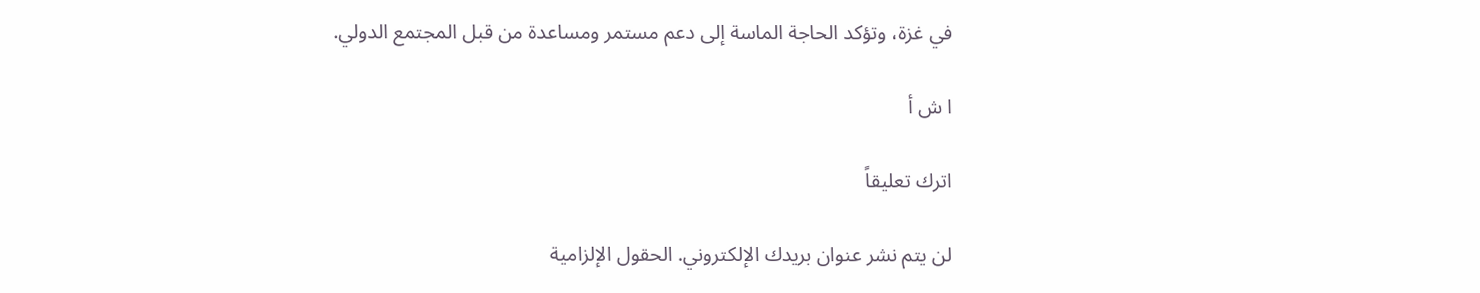في غزة، وتؤكد الحاجة الماسة إلى دعم مستمر ومساعدة من قبل المجتمع الدولي.

ا ش أ

اترك تعليقاً

لن يتم نشر عنوان بريدك الإلكتروني. الحقول الإلزامية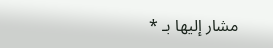مشار إليها بـ *